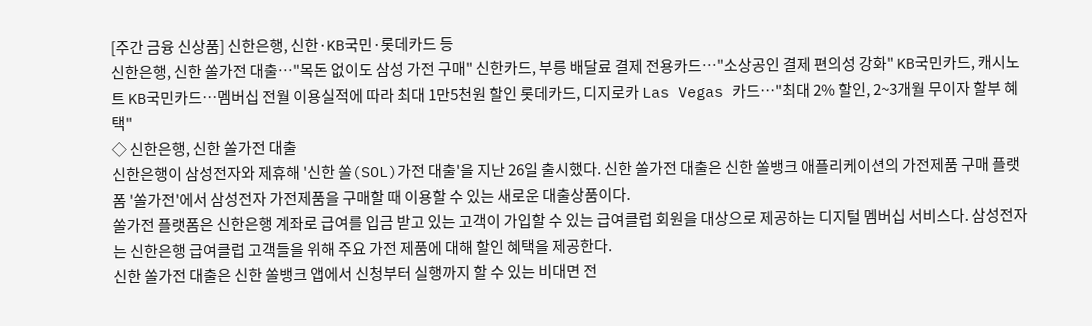[주간 금융 신상품] 신한은행, 신한·KB국민·롯데카드 등
신한은행, 신한 쏠가전 대출…"목돈 없이도 삼성 가전 구매" 신한카드, 부릉 배달료 결제 전용카드…"소상공인 결제 편의성 강화" KB국민카드, 캐시노트 KB국민카드…멤버십 전월 이용실적에 따라 최대 1만5천원 할인 롯데카드, 디지로카 Las Vegas 카드…"최대 2% 할인, 2~3개월 무이자 할부 혜택"
◇ 신한은행, 신한 쏠가전 대출
신한은행이 삼성전자와 제휴해 '신한 쏠(SOL)가전 대출'을 지난 26일 출시했다. 신한 쏠가전 대출은 신한 쏠뱅크 애플리케이션의 가전제품 구매 플랫폼 '쏠가전'에서 삼성전자 가전제품을 구매할 때 이용할 수 있는 새로운 대출상품이다.
쏠가전 플랫폼은 신한은행 계좌로 급여를 입금 받고 있는 고객이 가입할 수 있는 급여클럽 회원을 대상으로 제공하는 디지털 멤버십 서비스다. 삼성전자는 신한은행 급여클럽 고객들을 위해 주요 가전 제품에 대해 할인 혜택을 제공한다.
신한 쏠가전 대출은 신한 쏠뱅크 앱에서 신청부터 실행까지 할 수 있는 비대면 전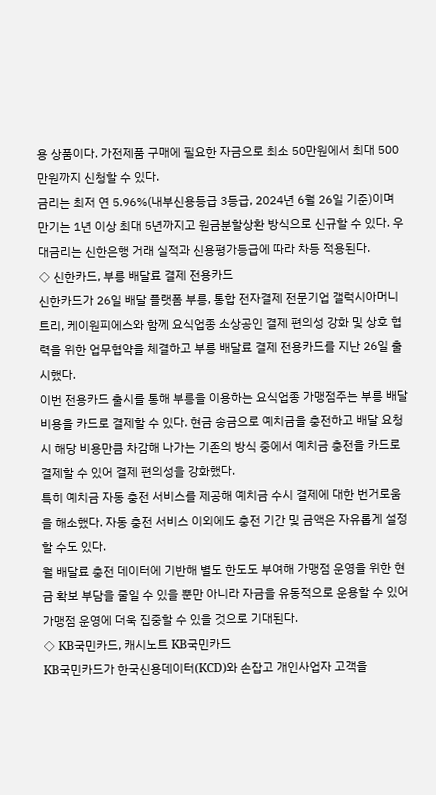용 상품이다. 가전제품 구매에 필요한 자금으로 최소 50만원에서 최대 500만원까지 신청할 수 있다.
금리는 최저 연 5.96%(내부신용등급 3등급, 2024년 6월 26일 기준)이며 만기는 1년 이상 최대 5년까지고 원금분할상환 방식으로 신규할 수 있다. 우대금리는 신한은행 거래 실적과 신용평가등급에 따라 차등 적용된다.
◇ 신한카드, 부릉 배달료 결제 전용카드
신한카드가 26일 배달 플랫폼 부릉, 통합 전자결제 전문기업 갤럭시아머니트리, 케이원피에스와 함께 요식업종 소상공인 결제 편의성 강화 및 상호 협력을 위한 업무협약을 체결하고 부릉 배달료 결제 전용카드를 지난 26일 출시했다.
이번 전용카드 출시를 통해 부릉을 이용하는 요식업종 가맹점주는 부릉 배달 비용을 카드로 결제할 수 있다. 현금 송금으로 예치금을 충전하고 배달 요청 시 해당 비용만큼 차감해 나가는 기존의 방식 중에서 예치금 충전을 카드로 결제할 수 있어 결제 편의성을 강화했다.
특히 예치금 자동 충전 서비스를 제공해 예치금 수시 결제에 대한 번거로움을 해소했다. 자동 충전 서비스 이외에도 충전 기간 및 금액은 자유롭게 설정할 수도 있다.
월 배달료 충전 데이터에 기반해 별도 한도도 부여해 가맹점 운영을 위한 현금 확보 부담을 줄일 수 있을 뿐만 아니라 자금을 유동적으로 운용할 수 있어 가맹점 운영에 더욱 집중할 수 있을 것으로 기대된다.
◇ KB국민카드, 캐시노트 KB국민카드
KB국민카드가 한국신용데이터(KCD)와 손잡고 개인사업자 고객을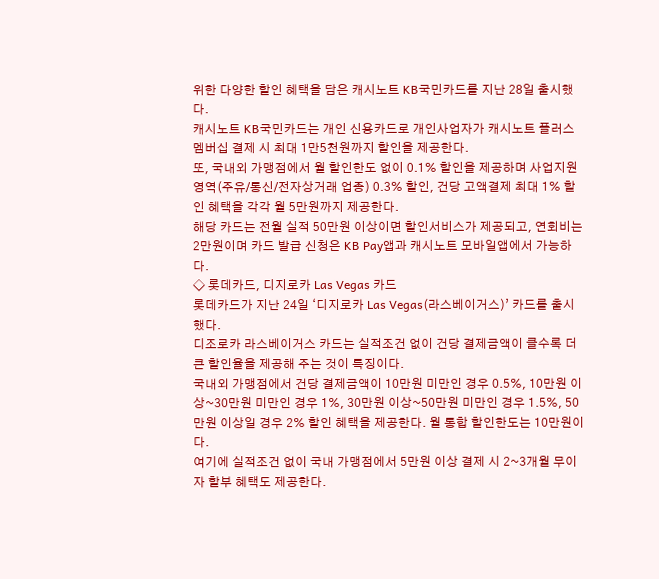위한 다양한 할인 혜택을 담은 캐시노트 KB국민카드를 지난 28일 출시했다.
캐시노트 KB국민카드는 개인 신용카드로 개인사업자가 캐시노트 플러스 멤버십 결제 시 최대 1만5천원까지 할인을 제공한다.
또, 국내외 가맹점에서 월 할인한도 없이 0.1% 할인을 제공하며 사업지원영역(주유/통신/전자상거래 업종) 0.3% 할인, 건당 고액결제 최대 1% 할인 혜택을 각각 월 5만원까지 제공한다.
해당 카드는 전월 실적 50만원 이상이면 할인서비스가 제공되고, 연회비는 2만원이며 카드 발급 신청은 KB Pay앱과 캐시노트 모바일앱에서 가능하다.
◇ 롯데카드, 디지로카 Las Vegas 카드
롯데카드가 지난 24일 ‘디지로카 Las Vegas(라스베이거스)’ 카드를 출시했다.
디조로카 라스베이거스 카드는 실적조건 없이 건당 결제금액이 클수록 더 큰 할인율을 제공해 주는 것이 특징이다.
국내외 가맹점에서 건당 결제금액이 10만원 미만인 경우 0.5%, 10만원 이상~30만원 미만인 경우 1%, 30만원 이상~50만원 미만인 경우 1.5%, 50만원 이상일 경우 2% 할인 혜택을 제공한다. 월 통합 할인한도는 10만원이다.
여기에 실적조건 없이 국내 가맹점에서 5만원 이상 결제 시 2~3개월 무이자 할부 혜택도 제공한다.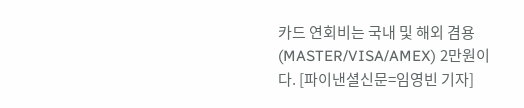카드 연회비는 국내 및 해외 겸용(MASTER/VISA/AMEX) 2만원이다. [파이낸셜신문=임영빈 기자]